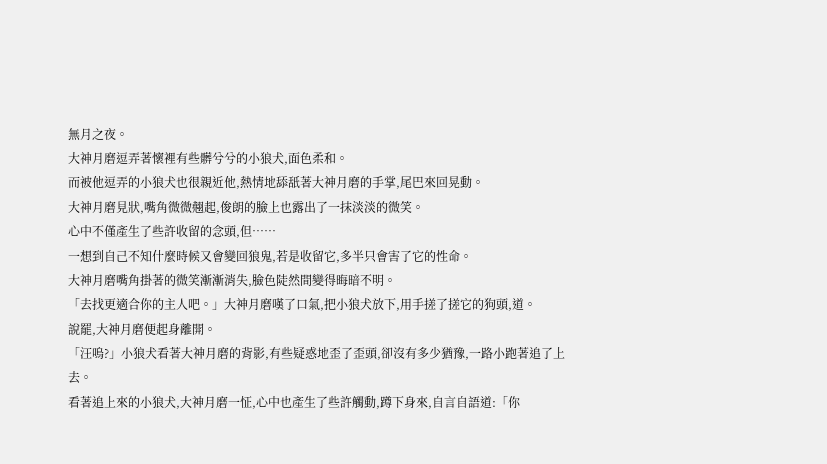無月之夜。
大神月磨逗弄著懷裡有些髒兮兮的小狼犬,面色柔和。
而被他逗弄的小狼犬也很親近他,熱情地舔舐著大神月磨的手掌,尾巴來回晃動。
大神月磨見狀,嘴角微微翹起,俊朗的臉上也露出了一抹淡淡的微笑。
心中不僅產生了些許收留的念頭,但……
一想到自己不知什麼時候又會變回狼鬼,若是收留它,多半只會害了它的性命。
大神月磨嘴角掛著的微笑漸漸消失,臉色陡然間變得晦暗不明。
「去找更適合你的主人吧。」大神月磨嘆了口氣,把小狼犬放下,用手搓了搓它的狗頭,道。
說罷,大神月磨便起身離開。
「汪嗚?」小狼犬看著大神月磨的背影,有些疑惑地歪了歪頭,卻沒有多少猶豫,一路小跑著追了上去。
看著追上來的小狼犬,大神月磨一怔,心中也產生了些許觸動,蹲下身來,自言自語道:「你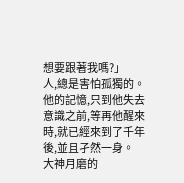想要跟著我嗎?」
人,總是害怕孤獨的。
他的記憶,只到他失去意識之前,等再他醒來時,就已經來到了千年後,並且孑然一身。
大神月磨的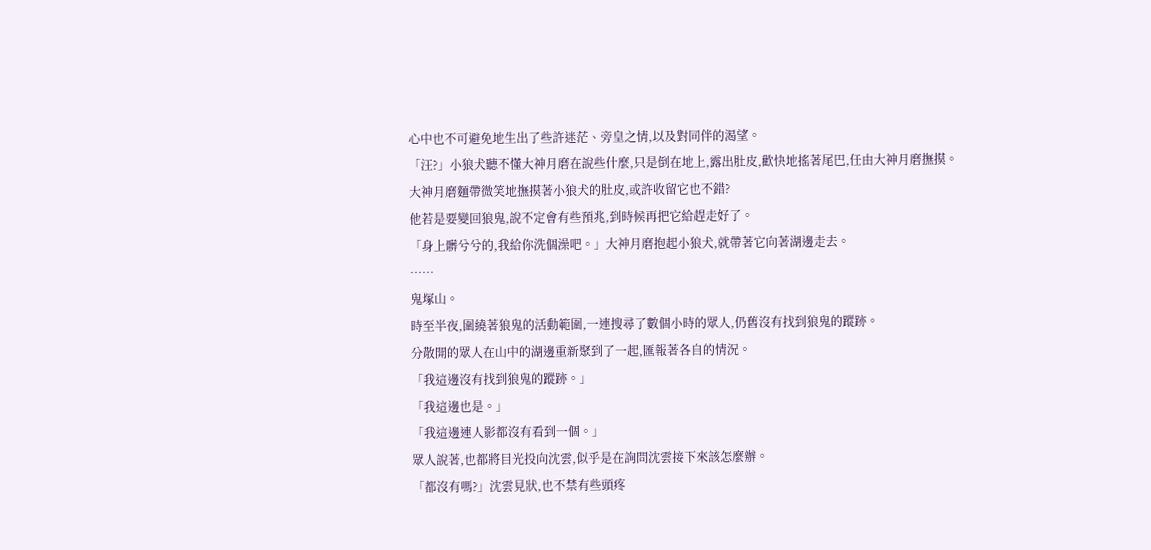心中也不可避免地生出了些許迷茫、旁皇之情,以及對同伴的渴望。
「汪?」小狼犬聽不懂大神月磨在說些什麼,只是倒在地上,露出肚皮,歡快地搖著尾巴,任由大神月磨撫摸。
大神月磨麵帶微笑地撫摸著小狼犬的肚皮,或許收留它也不錯?
他若是要變回狼鬼,說不定會有些預兆,到時候再把它給趕走好了。
「身上髒兮兮的,我給你洗個澡吧。」大神月磨抱起小狼犬,就帶著它向著湖邊走去。
……
鬼塚山。
時至半夜,圍繞著狼鬼的活動範圍,一連搜尋了數個小時的眾人,仍舊沒有找到狼鬼的蹤跡。
分散開的眾人在山中的湖邊重新聚到了一起,匯報著各自的情況。
「我這邊沒有找到狼鬼的蹤跡。」
「我這邊也是。」
「我這邊連人影都沒有看到一個。」
眾人說著,也都將目光投向沈雲,似乎是在詢問沈雲接下來該怎麼辦。
「都沒有嗎?」沈雲見狀,也不禁有些頭疼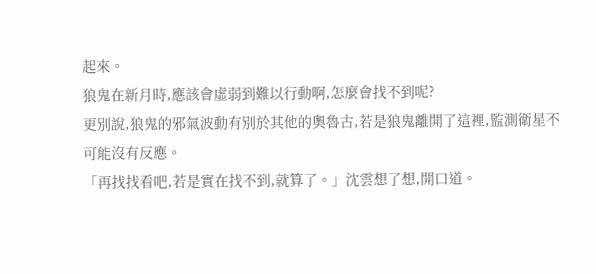起來。
狼鬼在新月時,應該會虛弱到難以行動啊,怎麼會找不到呢?
更別說,狼鬼的邪氣波動有別於其他的奧魯古,若是狼鬼離開了這裡,監測衛星不可能沒有反應。
「再找找看吧,若是實在找不到,就算了。」沈雲想了想,開口道。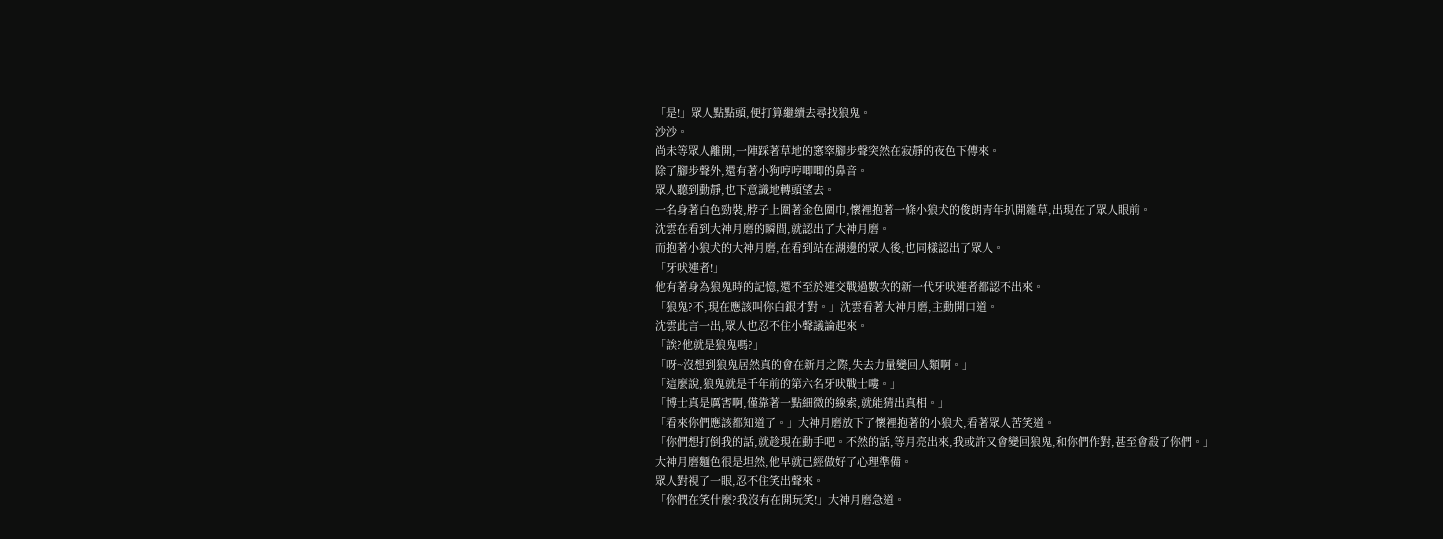「是!」眾人點點頭,便打算繼續去尋找狼鬼。
沙沙。
尚未等眾人離開,一陣踩著草地的窸窣腳步聲突然在寂靜的夜色下傳來。
除了腳步聲外,還有著小狗哼哼唧唧的鼻音。
眾人聽到動靜,也下意識地轉頭望去。
一名身著白色勁裝,脖子上圍著金色圍巾,懷裡抱著一條小狼犬的俊朗青年扒開雜草,出現在了眾人眼前。
沈雲在看到大神月磨的瞬間,就認出了大神月磨。
而抱著小狼犬的大神月磨,在看到站在湖邊的眾人後,也同樣認出了眾人。
「牙吠連者!」
他有著身為狼鬼時的記憶,還不至於連交戰過數次的新一代牙吠連者都認不出來。
「狼鬼?不,現在應該叫你白銀才對。」沈雲看著大神月磨,主動開口道。
沈雲此言一出,眾人也忍不住小聲議論起來。
「誒?他就是狼鬼嗎?」
「呀~沒想到狼鬼居然真的會在新月之際,失去力量變回人類啊。」
「這麼說,狼鬼就是千年前的第六名牙吠戰士嘍。」
「博士真是厲害啊,僅靠著一點細微的線索,就能猜出真相。」
「看來你們應該都知道了。」大神月磨放下了懷裡抱著的小狼犬,看著眾人苦笑道。
「你們想打倒我的話,就趁現在動手吧。不然的話,等月亮出來,我或許又會變回狼鬼,和你們作對,甚至會殺了你們。」
大神月磨麵色很是坦然,他早就已經做好了心理準備。
眾人對視了一眼,忍不住笑出聲來。
「你們在笑什麼?我沒有在開玩笑!」大神月磨急道。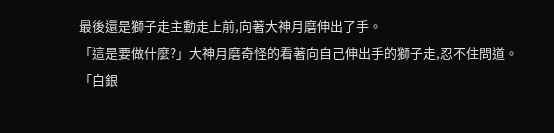最後還是獅子走主動走上前,向著大神月磨伸出了手。
「這是要做什麼?」大神月磨奇怪的看著向自己伸出手的獅子走,忍不住問道。
「白銀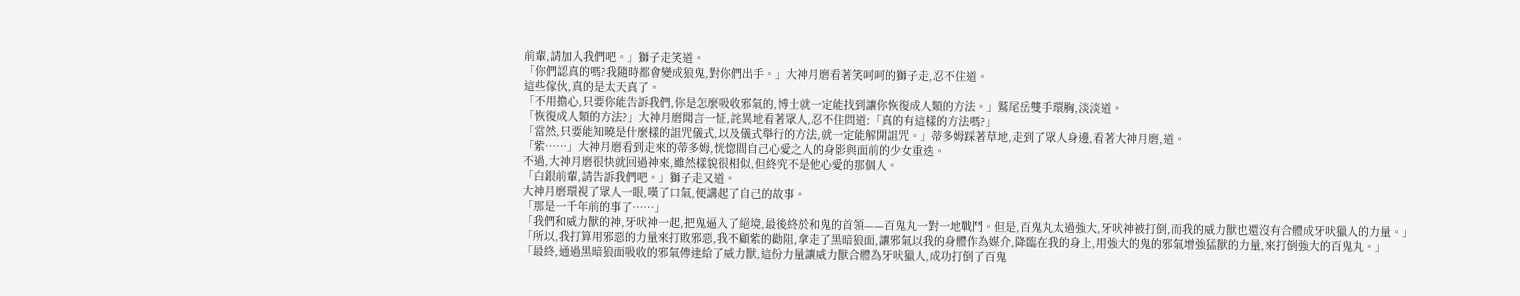前輩,請加入我們吧。」獅子走笑道。
「你們認真的嗎?我隨時都會變成狼鬼,對你們出手。」大神月磨看著笑呵呵的獅子走,忍不住道。
這些傢伙,真的是太天真了。
「不用擔心,只要你能告訴我們,你是怎麼吸收邪氣的,博士就一定能找到讓你恢復成人類的方法。」鷲尾岳雙手環胸,淡淡道。
「恢復成人類的方法?」大神月磨聞言一怔,詫異地看著眾人,忍不住問道:「真的有這樣的方法嗎?」
「當然,只要能知曉是什麼樣的詛咒儀式,以及儀式舉行的方法,就一定能解開詛咒。」蒂多姆踩著草地,走到了眾人身邊,看著大神月磨,道。
「紫……」大神月磨看到走來的蒂多姆,恍惚間自己心愛之人的身影與面前的少女重迭。
不過,大神月磨很快就回過神來,雖然樣貌很相似,但終究不是他心愛的那個人。
「白銀前輩,請告訴我們吧。」獅子走又道。
大神月磨環視了眾人一眼,嘆了口氣,便講起了自己的故事。
「那是一千年前的事了……」
「我們和威力獸的神,牙吠神一起,把鬼逼入了絕境,最後終於和鬼的首領——百鬼丸一對一地戰鬥。但是,百鬼丸太過強大,牙吠神被打倒,而我的威力獸也還沒有合體成牙吠獵人的力量。」
「所以,我打算用邪惡的力量來打敗邪惡,我不顧紫的勸阻,拿走了黑暗狼面,讓邪氣以我的身體作為媒介,降臨在我的身上,用強大的鬼的邪氣增強猛獸的力量,來打倒強大的百鬼丸。」
「最終,通過黑暗狼面吸收的邪氣傳達給了威力獸,這份力量讓威力獸合體為牙吠獵人,成功打倒了百鬼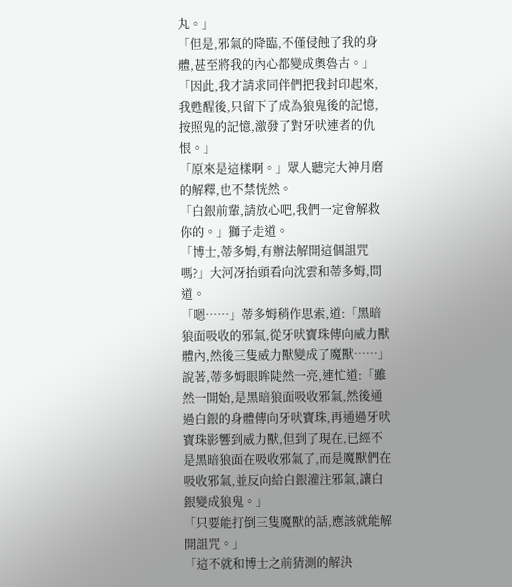丸。」
「但是,邪氣的降臨,不僅侵蝕了我的身體,甚至將我的內心都變成奧魯古。」
「因此,我才請求同伴們把我封印起來,我甦醒後,只留下了成為狼鬼後的記憶,按照鬼的記憶,激發了對牙吠連者的仇恨。」
「原來是這樣啊。」眾人聽完大神月磨的解釋,也不禁恍然。
「白銀前輩,請放心吧,我們一定會解救你的。」獅子走道。
「博士,蒂多姆,有辦法解開這個詛咒嗎?」大河冴抬頭看向沈雲和蒂多姆,問道。
「嗯……」蒂多姆稍作思索,道:「黑暗狼面吸收的邪氣,從牙吠寶珠傳向威力獸體內,然後三隻威力獸變成了魔獸……」
說著,蒂多姆眼眸陡然一亮,連忙道:「雖然一開始,是黑暗狼面吸收邪氣,然後通過白銀的身體傳向牙吠寶珠,再通過牙吠寶珠影響到威力獸,但到了現在,已經不是黑暗狼面在吸收邪氣了,而是魔獸們在吸收邪氣,並反向給白銀灌注邪氣,讓白銀變成狼鬼。」
「只要能打倒三隻魔獸的話,應該就能解開詛咒。」
「這不就和博士之前猜測的解決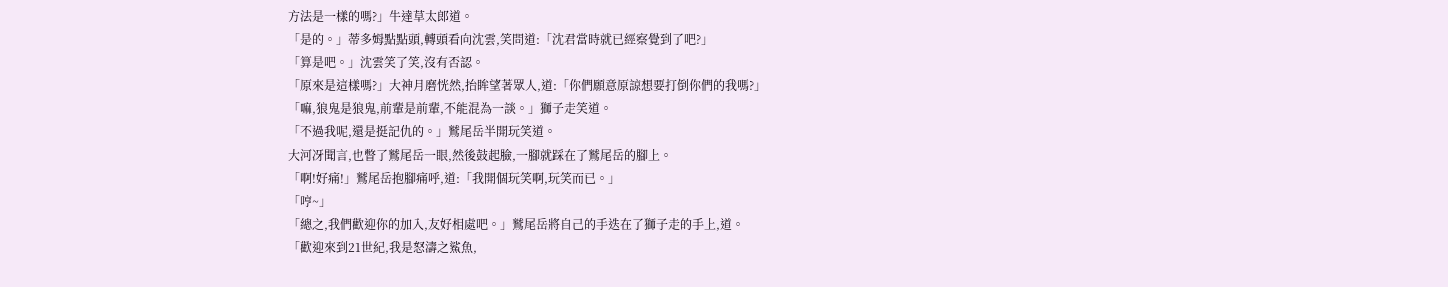方法是一樣的嗎?」牛達草太郎道。
「是的。」蒂多姆點點頭,轉頭看向沈雲,笑問道:「沈君當時就已經察覺到了吧?」
「算是吧。」沈雲笑了笑,沒有否認。
「原來是這樣嗎?」大神月磨恍然,抬眸望著眾人,道:「你們願意原諒想要打倒你們的我嗎?」
「嘛,狼鬼是狼鬼,前輩是前輩,不能混為一談。」獅子走笑道。
「不過我呢,還是挺記仇的。」鷲尾岳半開玩笑道。
大河冴聞言,也瞥了鷲尾岳一眼,然後鼓起臉,一腳就踩在了鷲尾岳的腳上。
「啊!好痛!」鷲尾岳抱腳痛呼,道:「我開個玩笑啊,玩笑而已。」
「哼~」
「總之,我們歡迎你的加入,友好相處吧。」鷲尾岳將自己的手迭在了獅子走的手上,道。
「歡迎來到21世紀,我是怒濤之鯊魚,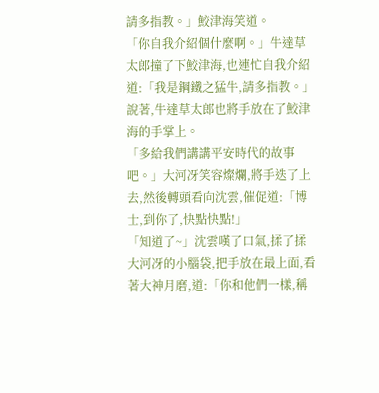請多指教。」鮫津海笑道。
「你自我介紹個什麼啊。」牛達草太郎撞了下鮫津海,也連忙自我介紹道:「我是鋼鐵之猛牛,請多指教。」
說著,牛達草太郎也將手放在了鮫津海的手掌上。
「多給我們講講平安時代的故事吧。」大河冴笑容燦爛,將手迭了上去,然後轉頭看向沈雲,催促道:「博士,到你了,快點快點!」
「知道了~」沈雲嘆了口氣,揉了揉大河冴的小腦袋,把手放在最上面,看著大神月磨,道:「你和他們一樣,稱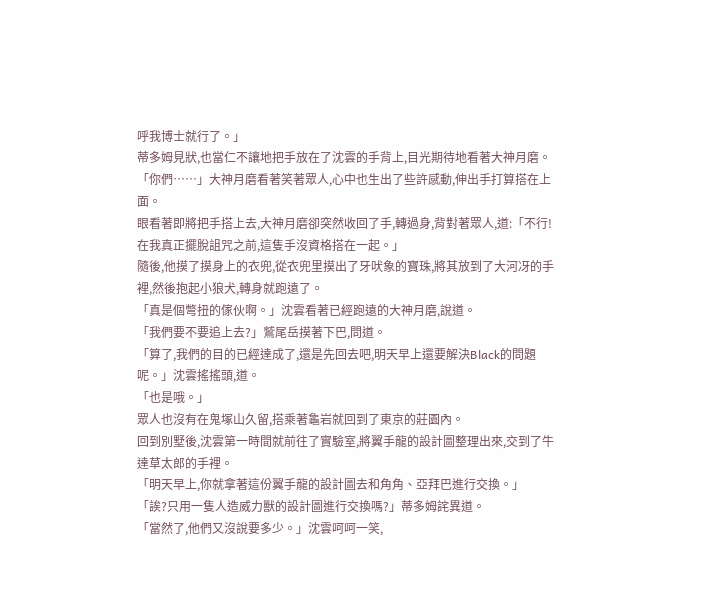呼我博士就行了。」
蒂多姆見狀,也當仁不讓地把手放在了沈雲的手背上,目光期待地看著大神月磨。
「你們……」大神月磨看著笑著眾人,心中也生出了些許感動,伸出手打算搭在上面。
眼看著即將把手搭上去,大神月磨卻突然收回了手,轉過身,背對著眾人,道:「不行!在我真正擺脫詛咒之前,這隻手沒資格搭在一起。」
隨後,他摸了摸身上的衣兜,從衣兜里摸出了牙吠象的寶珠,將其放到了大河冴的手裡,然後抱起小狼犬,轉身就跑遠了。
「真是個彆扭的傢伙啊。」沈雲看著已經跑遠的大神月磨,說道。
「我們要不要追上去?」鷲尾岳摸著下巴,問道。
「算了,我們的目的已經達成了,還是先回去吧,明天早上還要解決Black的問題呢。」沈雲搖搖頭,道。
「也是哦。」
眾人也沒有在鬼塚山久留,搭乘著龜岩就回到了東京的莊園內。
回到別墅後,沈雲第一時間就前往了實驗室,將翼手龍的設計圖整理出來,交到了牛達草太郎的手裡。
「明天早上,你就拿著這份翼手龍的設計圖去和角角、亞拜巴進行交換。」
「誒?只用一隻人造威力獸的設計圖進行交換嗎?」蒂多姆詫異道。
「當然了,他們又沒說要多少。」沈雲呵呵一笑,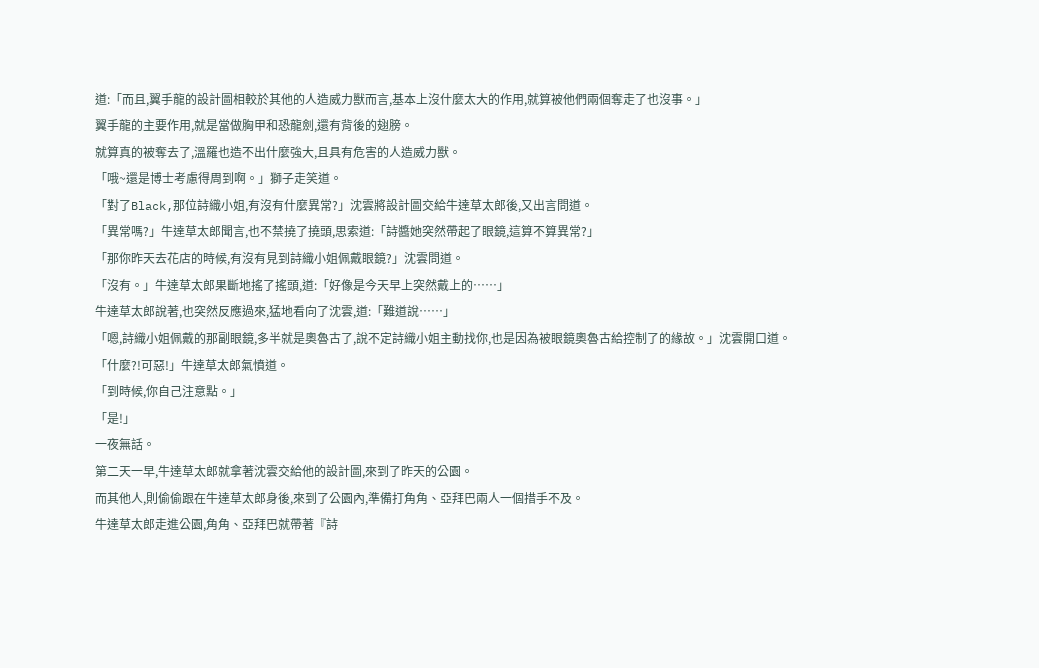道:「而且,翼手龍的設計圖相較於其他的人造威力獸而言,基本上沒什麼太大的作用,就算被他們兩個奪走了也沒事。」
翼手龍的主要作用,就是當做胸甲和恐龍劍,還有背後的翅膀。
就算真的被奪去了,溫羅也造不出什麼強大,且具有危害的人造威力獸。
「哦~還是博士考慮得周到啊。」獅子走笑道。
「對了Black,那位詩織小姐,有沒有什麼異常?」沈雲將設計圖交給牛達草太郎後,又出言問道。
「異常嗎?」牛達草太郎聞言,也不禁撓了撓頭,思索道:「詩醬她突然帶起了眼鏡,這算不算異常?」
「那你昨天去花店的時候,有沒有見到詩織小姐佩戴眼鏡?」沈雲問道。
「沒有。」牛達草太郎果斷地搖了搖頭,道:「好像是今天早上突然戴上的……」
牛達草太郎說著,也突然反應過來,猛地看向了沈雲,道:「難道說……」
「嗯,詩織小姐佩戴的那副眼鏡,多半就是奧魯古了,說不定詩織小姐主動找你,也是因為被眼鏡奧魯古給控制了的緣故。」沈雲開口道。
「什麼?!可惡!」牛達草太郎氣憤道。
「到時候,你自己注意點。」
「是!」
一夜無話。
第二天一早,牛達草太郎就拿著沈雲交給他的設計圖,來到了昨天的公園。
而其他人,則偷偷跟在牛達草太郎身後,來到了公園內,準備打角角、亞拜巴兩人一個措手不及。
牛達草太郎走進公園,角角、亞拜巴就帶著『詩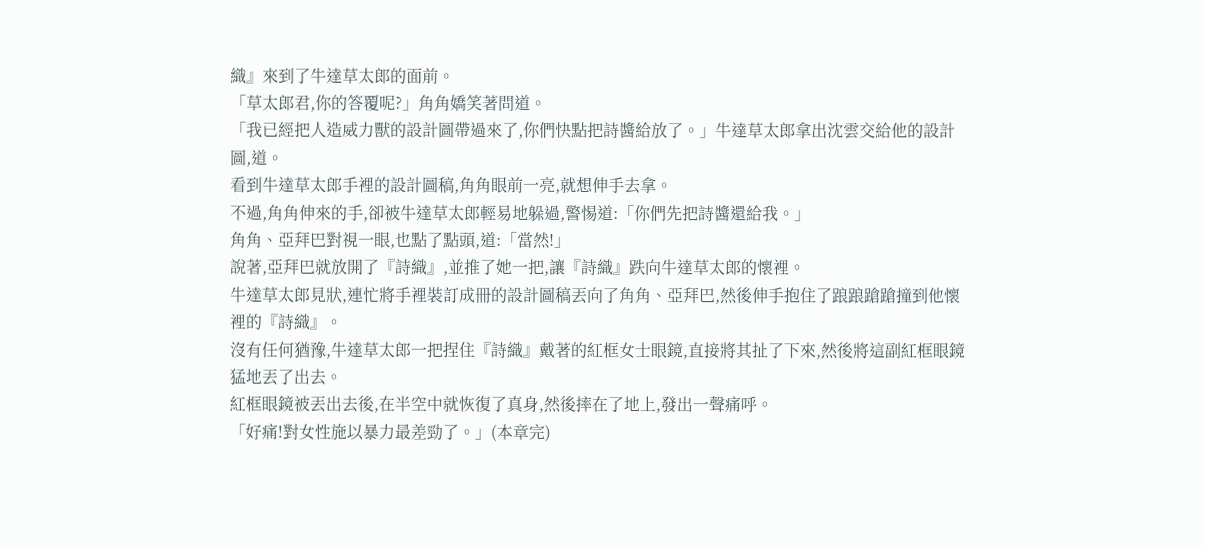織』來到了牛達草太郎的面前。
「草太郎君,你的答覆呢?」角角嬌笑著問道。
「我已經把人造威力獸的設計圖帶過來了,你們快點把詩醬給放了。」牛達草太郎拿出沈雲交給他的設計圖,道。
看到牛達草太郎手裡的設計圖稿,角角眼前一亮,就想伸手去拿。
不過,角角伸來的手,卻被牛達草太郎輕易地躲過,警惕道:「你們先把詩醬還給我。」
角角、亞拜巴對視一眼,也點了點頭,道:「當然!」
說著,亞拜巴就放開了『詩織』,並推了她一把,讓『詩織』跌向牛達草太郎的懷裡。
牛達草太郎見狀,連忙將手裡裝訂成冊的設計圖稿丟向了角角、亞拜巴,然後伸手抱住了踉踉蹌蹌撞到他懷裡的『詩織』。
沒有任何猶豫,牛達草太郎一把捏住『詩織』戴著的紅框女士眼鏡,直接將其扯了下來,然後將這副紅框眼鏡猛地丟了出去。
紅框眼鏡被丟出去後,在半空中就恢復了真身,然後摔在了地上,發出一聲痛呼。
「好痛!對女性施以暴力最差勁了。」(本章完)